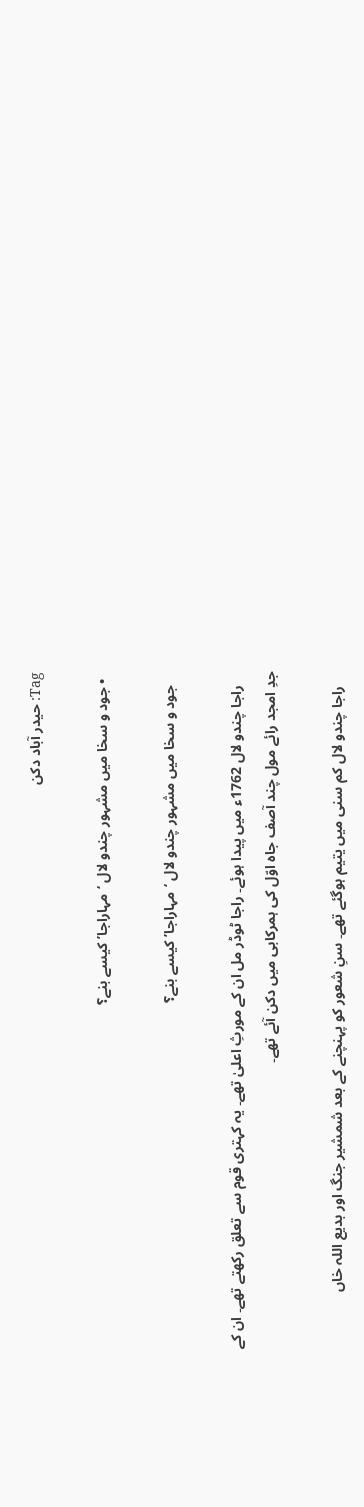Tag: حیدر آباد دکن

  • جود و سخا میں‌ مشہور چندو لال ‘مہاراجا’ کیسے بنے؟

    جود و سخا میں‌ مشہور چندو لال ‘مہاراجا’ کیسے بنے؟

    راجا چندو لال 1762ء میں پیدا ہوئے۔ راجا ٹوڈر مل ان کے مورثِ اعلیٰ تھے۔ یہ کہتری قوم سے تعلق رکھتے تھے۔ ان کے جدِ امجد رائے مول چند آصف جاہ اوّل کی ہمرکابی میں دکن آئے تھے۔

    راجا چندو لال کم سنی میں یتیم ہوگئے تھے۔ سنِ شعور کو پہنچنے کے بعد شمشیر جنگ اور بدیع اللہ خاں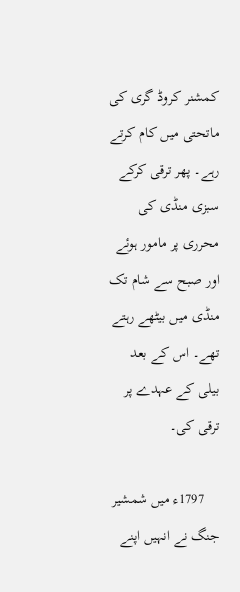کمشنر کروڈ گری کی ماتحتی میں کام کرتے رہے۔ پھر ترقی کرکے سبزی منڈی کی محرری پر مامور ہوئے اور صبح سے شام تک منڈی میں بیٹھے رہتے تھے۔ اس کے بعد بیلی کے عہدے پر ترقی کی۔

    1797ء میں شمشیر جنگ نے انہیں اپنے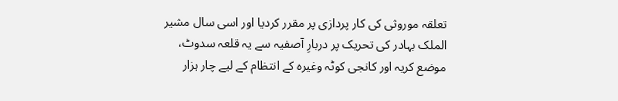تعلقہ موروثی کی کار پردازی پر مقرر کردیا اور اسی سال مشیر الملک بہادر کی تحریک پر دربارِ آصفیہ سے یہ قلعہ سدوٹ، موضع کریہ اور کانجی کوٹہ وغیرہ کے انتظام کے لیے چار ہزار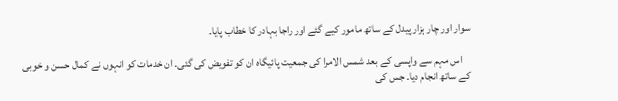سوار اور چار ہزار پیدل کے ساتھ مامور کیے گئے اور راجا بہادر کا خطاب پایا۔

    اس مہم سے واپسی کے بعد شمس الامرا کی جمعیت پائیگاہ ان کو تفویض کی گئی۔ ان خدمات کو انہوں نے کمال حسن و خوبی کے ساتھ انجام دیا۔ جس کی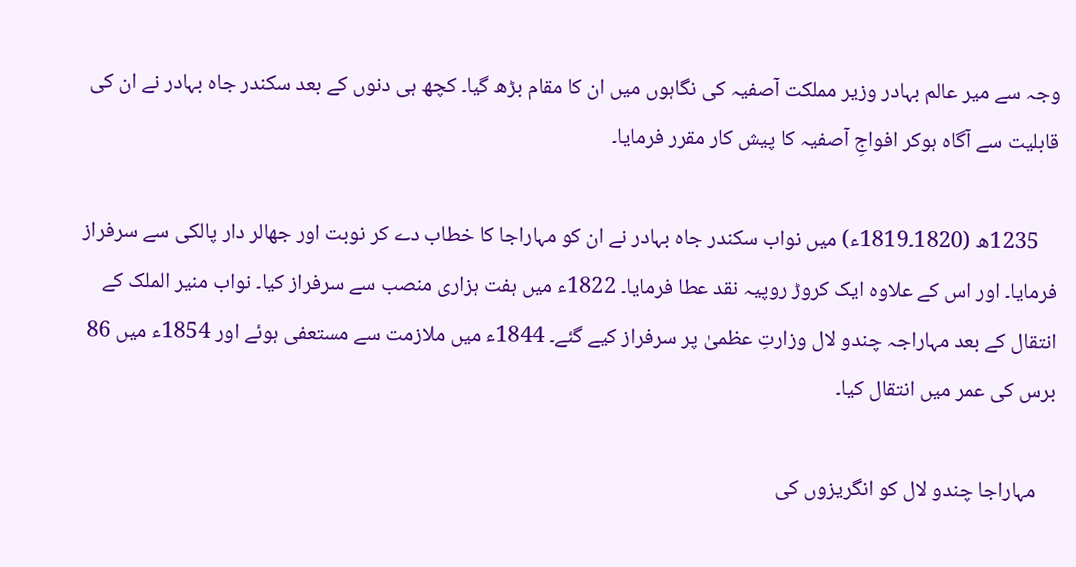وجہ سے میر عالم بہادر وزیر مملکت آصفیہ کی نگاہوں میں ان کا مقام بڑھ گیا۔ کچھ ہی دنوں کے بعد سکندر جاہ بہادر نے ان کی قابلیت سے آگاہ ہوکر افواجِ آصفیہ کا پیش کار مقرر فرمایا۔

    1235ھ (1820۔1819ء) میں نواب سکندر جاہ بہادر نے ان کو مہاراجا کا خطاب دے کر نوبت اور جھالر دار پالکی سے سرفراز فرمایا۔ اور اس کے علاوہ ایک کروڑ روپیہ نقد عطا فرمایا۔ 1822ء میں ہفت ہزاری منصب سے سرفراز کیا۔ نواب منیر الملک کے انتقال کے بعد مہاراجہ چندو لال وزارتِ عظمیٰ پر سرفراز کیے گئے۔ 1844ء میں ملازمت سے مستعفی ہوئے اور 1854ء میں 86 برس کی عمر میں انتقال کیا۔

    مہاراجا چندو لال کو انگریزوں کی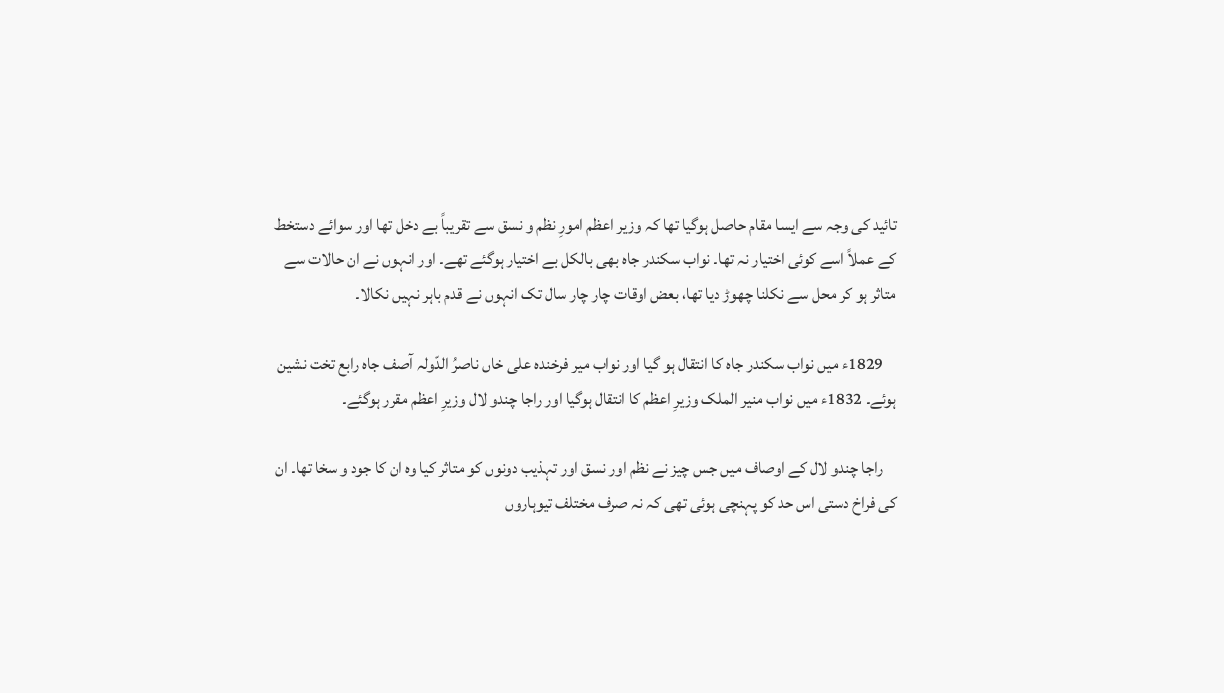تائید کی وجہ سے ایسا مقام حاصل ہوگیا تھا کہ وزیر اعظم امورِ نظم و نسق سے تقریباً بے دخل تھا اور سوائے دستخط کے عملاً اسے کوئی اختیار نہ تھا۔ نواب سکندر جاہ بھی بالکل بے اختیار ہوگئے تھے۔ اور انہوں نے ان حالات سے متاثر ہو کر محل سے نکلنا چھوڑ دیا تھا، بعض اوقات چار چار سال تک انہوں نے قدم باہر نہیں نکالا۔

    1829ء میں نواب سکندر جاہ کا انتقال ہو گیا اور نواب میر فرخندہ علی خاں ناصرُ الدّولہ آصف جاہ رابع تخت نشین ہوئے۔ 1832ء میں نواب منیر الملک وزیرِ اعظم کا انتقال ہوگیا اور راجا چندو لال وزیرِ اعظم مقرر ہوگئے۔

    راجا چندو لال کے اوصاف میں جس چیز نے نظم اور نسق اور تہذیب دونوں کو متاثر کیا وہ ان کا جود و سخا تھا۔ ان کی فراخ دستی اس حد کو پہنچی ہوئی تھی کہ نہ صرف مختلف تیوہاروں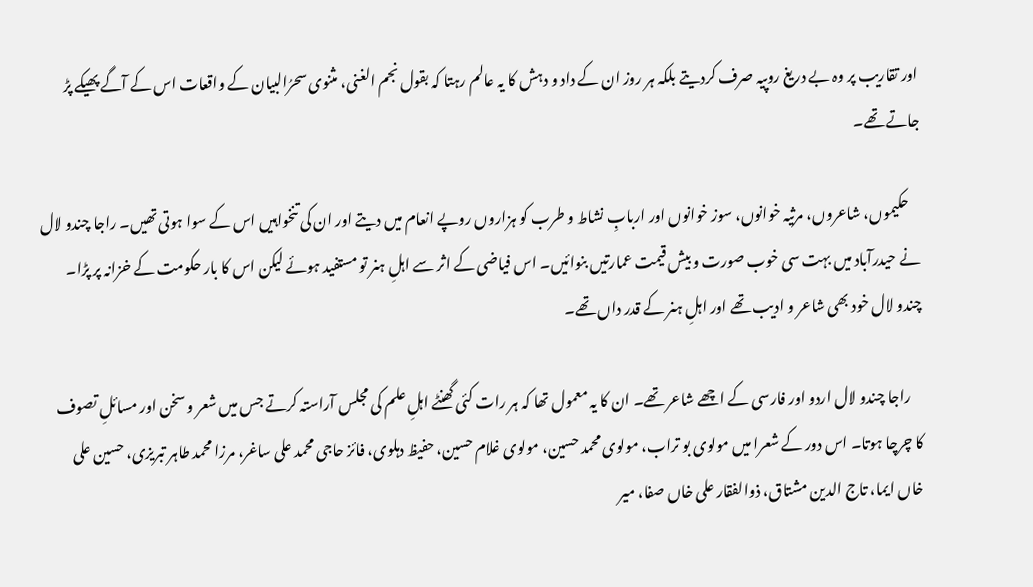اور تقاریب پر وہ بے دریغ روپیہ صرف کردیتے بلکہ ہر روز ان کے داد و دہش کا یہ عالم رہتا کہ بقول نجم الغنی، مثنوی سحرُالبیان کے واقعات اس کے آگے پھیکے پڑ جاتے تھے۔

    حکیموں، شاعروں، مرثیہ خوانوں، سوز خوانوں اور اربابِ نشاط و طرب کو ہزاروں روپے انعام میں دیتے اور ان کی تنخواہیں اس کے سوا ہوتی تھیں۔ راجا چندو لال نے حیدرآباد میں بہت سی خوب صورت و بیش قیمت عمارتیں بنوائیں۔ اس فیاضی کے اثر سے اہلِ ہنر تو مستفید ہوئے لیکن اس کا بار حکومت کے خزانہ پر پڑا۔ چندو لال خود بھی شاعر و ادیب تھے اور اہلِ ہنر کے قدر داں تھے۔

    راجا چندو لال اردو اور فارسی کے اچھے شاعر تھے۔ ان کا یہ معمول تھا کہ ہر رات کئی گھنٹے اہلِ علم کی مجلس آراستہ کرتے جس میں شعر و سخن اور مسائلِ تصوف کا چرچا ہوتا۔ اس دور کے شعرا میں مولوی بو تراب، مولوی محمد حسین، مولوی غلام حسین، حفیظ دہلوی، فائز حاجی محمد علی ساغر، مرزا محمد طاہر تبریزی، حسین علی خاں ایما، تاج الدین مشتاق، ذوالفقار علی خاں صفا، میر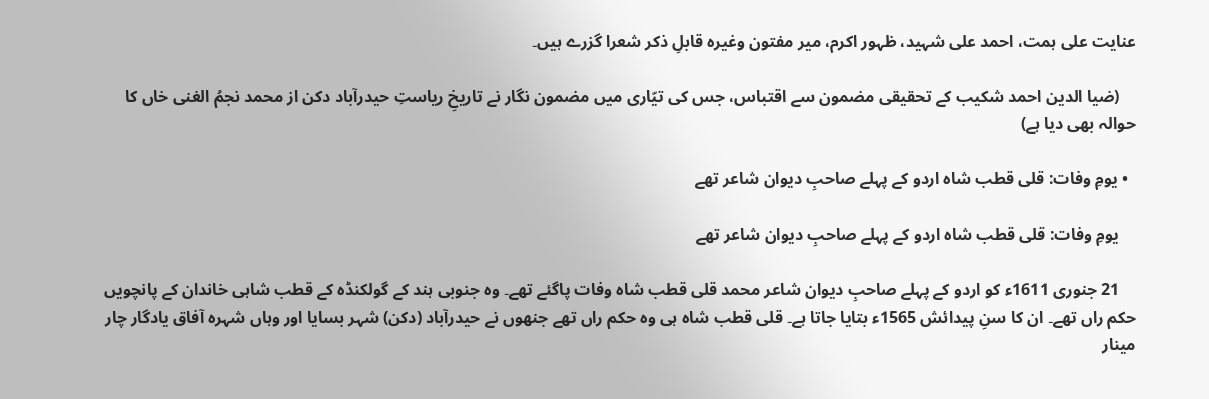عنایت علی ہمت، احمد علی شہید، ظہور اکرم، میر مفتون وغیرہ قابلِ ذکر شعرا گزرے ہیں۔

    (ضیا الدین احمد شکیب کے تحقیقی مضمون سے اقتباس، جس کی تیّاری میں مضمون نگار نے تاریخِ ریاستِ حیدرآباد دکن از محمد نجمُ الغنی خاں کا حوالہ بھی دیا ہے)

  • یومِ وفات: قلی قطب شاہ اردو کے پہلے صاحبِ دیوان شاعر تھے

    یومِ وفات: قلی قطب شاہ اردو کے پہلے صاحبِ دیوان شاعر تھے

    21 جنوری 1611ء کو اردو کے پہلے صاحبِ دیوان شاعر محمد قلی قطب شاہ وفات پاگئے تھے۔ وہ جنوبی ہند کے گولکنڈہ کے قطب شاہی خاندان کے پانچویں حکم راں تھے۔ ان کا سنِ پیدائش 1565ء بتایا جاتا ہے۔ قلی قطب شاہ ہی وہ حکم راں تھے جنھوں نے حیدرآباد (دکن) شہر بسایا اور وہاں شہرہ آفاق یادگار چار مینار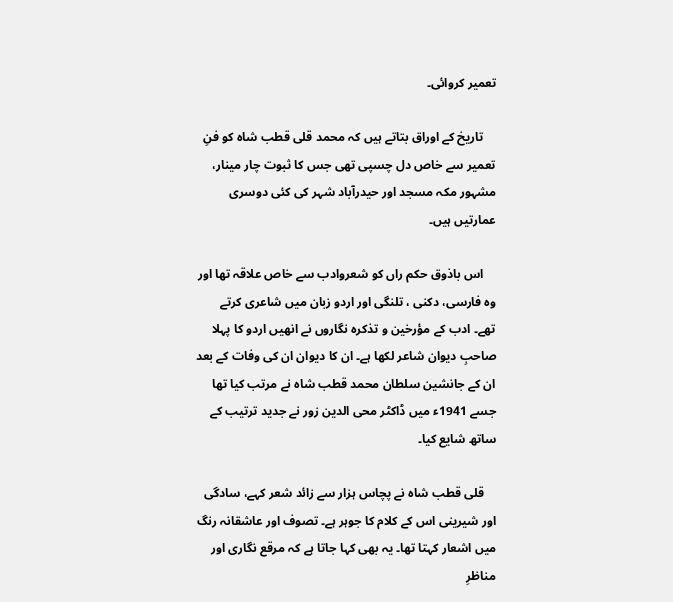تعمیر کروائی۔

    تاریخ کے اوراق بتاتے ہیں کہ محمد قلی قطب شاہ کو فنِ تعمیر سے خاص دل چسپی تھی جس کا ثبوت چار مینار، مشہور مکہ مسجد اور حیدرآباد شہر کی کئی دوسری عمارتیں ہیں۔

    اس باذوق حکم راں کو شعروادب سے خاص علاقہ تھا اور وہ فارسی، دکنی ، تلنگی اور اردو زبان میں شاعری کرتے تھے۔ ادب کے مؤرخین و تذکرہ نگاروں نے انھیں اردو کا پہلا صاحبِ دیوان شاعر لکھا ہے۔ ان کا دیوان ان کی وفات کے بعد ان کے جانشین سلطان محمد قطب شاہ نے مرتب کیا تھا جسے 1941ء میں ڈاکٹر محی الدین زور نے جدید ترتیب کے ساتھ شایع کیا۔

    قلی قطب شاہ نے پچاس ہزار سے زائد شعر کہے، سادگی اور شیرینی اس کے کلام کا جوہر ہے۔ تصوف اور عاشقانہ رنگ میں اشعار کہتا تھا۔ یہ بھی کہا جاتا ہے کہ مرقع نگاری اور مناظرِ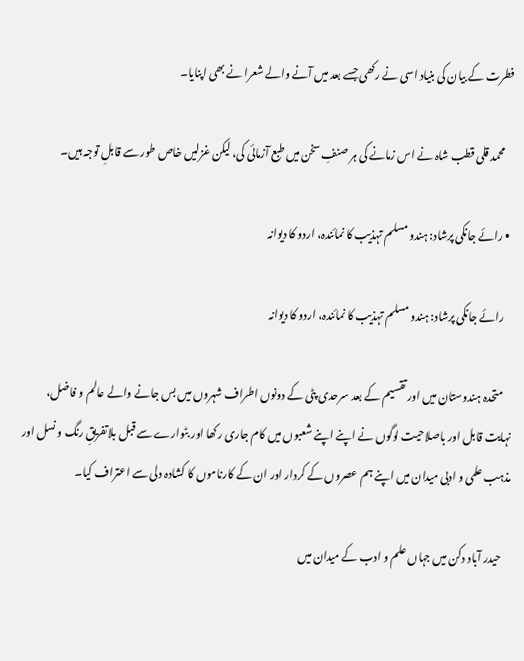فطرت کے بیان کی بنیاد اسی نے رکھی جسے بعد میں آنے والے شعرا نے بھی اپنایا۔

    محمد قلی قطب شاہ نے اس زمانے کی ہر صنفِ سخن میں طبع آزمائی کی، لیکن غزلیں خاص طور سے قابلِ توجہ ہیں۔

  • رائے جانکی پرشاد: ہندو مسلم تہذیب کا نمائندہ، اردو کا دیوانہ

    رائے جانکی پرشاد: ہندو مسلم تہذیب کا نمائندہ، اردو کا دیوانہ

    متحدہ ہندوستان میں اور تقسیم کے بعد سرحدی پٹی کے دونوں اطراف شہروں میں بس جانے والے عالم و فاضل، نہایت قابل اور باصلاحیت لوگوں نے اپنے اپنے شعبوں میں‌ کام جاری رکھا اور بٹوارے سے قبل بلاتفریقِ رنگ و نسل اور مذہب علمی و ادبی میدان میں اپنے ہم عصروں کے کردار اور ان کے کارناموں کا کشادہ دلی سے اعتراف کیا۔

    حیدر آباد دکن میں جہاں علم و ادب کے میدان میں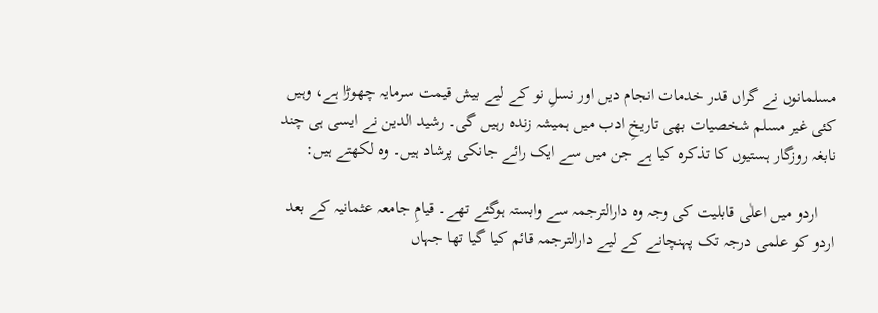مسلمانوں نے گراں قدر خدمات انجام دیں اور نسلِ نو کے لیے بیش قیمت سرمایہ چھوڑا ہے، وہیں کئی غیر مسلم شخصیات بھی تاریخِ ادب میں ہمیشہ زندہ رہیں گی۔ رشید الدین نے ایسی ہی چند نابغہ روزگار ہستیوں کا تذکرہ کیا ہے جن میں سے ایک رائے جانکی پرشاد ہیں۔ وہ لکھتے ہیں:

    اردو میں اعلٰی قابلیت کی وجہ وہ دارالترجمہ سے وابستہ ہوگئے تھے۔ قیامِ جامعہ عثمانیہ کے بعد اردو کو علمی درجہ تک پہنچانے کے لیے دارالترجمہ قائم کیا گیا تھا جہاں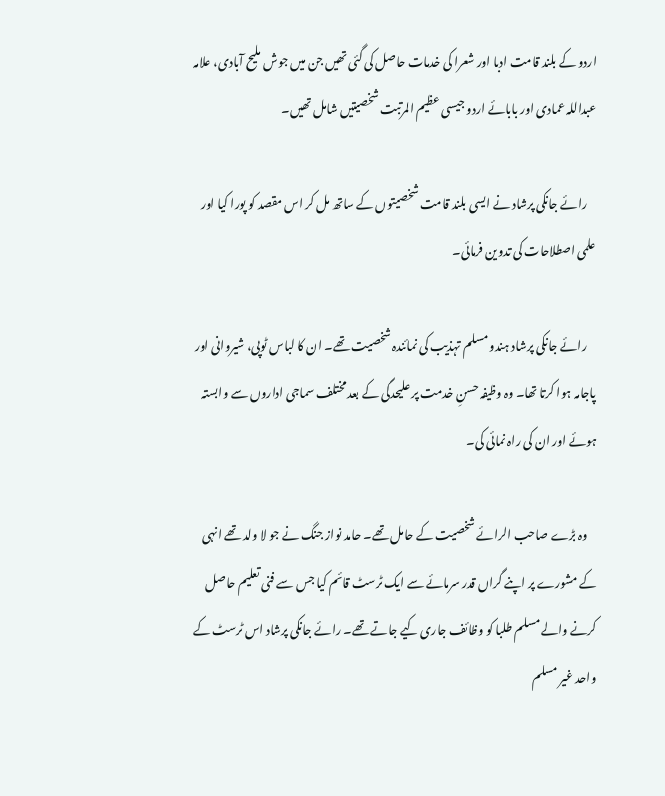اردو کے بلند قامت ادبا اور شعرا کی خدمات حاصل کی گئی تھیں جن میں جوش ملیح آبادی، علامہ عبداللہ عمادی اور بابائے اردو جیسی عظیم المرتبت شخصیتیں شامل تھیں۔

    رائے جانکی پرشاد نے ایسی بلند قامت شخصیتوں کے ساتھ مل کر اس مقصد کو پورا کیا اور علمی اصطلاحات کی تدوین فرمائی۔

    رائے جانکی پرشاد ہندو مسلم تہذیب کی نمائندہ شخصیت تھے۔ ان کا لباس ٹوپی، شیروانی اور پاجامہ ہوا کرتا تھا۔ وہ وظیفہ حسنِ خدمت پر علیحدگی کے بعد مختلف سماجی اداروں سے وابستہ ہوئے اور ان کی راہ نمائی کی۔

    وہ بڑے صاحب الرائے شخصیت کے حامل تھے۔ حامد نواز جنگ نے جو لا ولد تھے انہی کے مشورے پر اپنے گراں قدر سرمائے سے ایک ٹرسٹ قائم کیا جس سے فنی تعلیم حاصل کرنے والے مسلم طلبا کو وظائف جاری کیے جاتے تھے۔ رائے جانکی پرشاد اس ٹرسٹ کے واحد غیر مسلم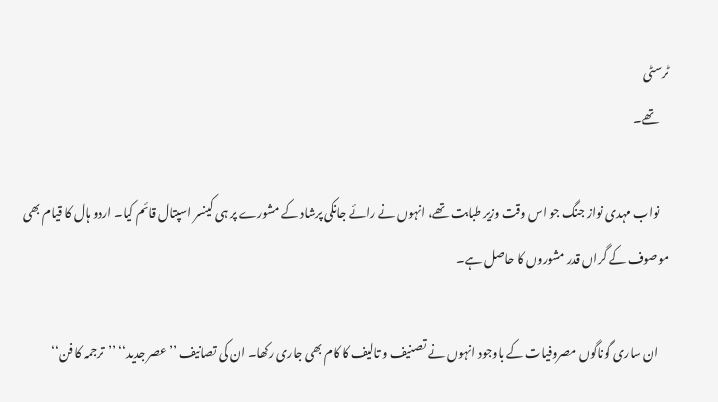ٹرسٹی
    تھے۔

    نواب مہدی نواز جنگ جو اس وقت وزیر طبابت تھے، انہوں نے رائے جانکی پرشاد کے مشورے پر ہی کینسر اسپتال قائم کیا۔ اردو ہال کا قیام بھی موصوف کے گراں قدر مشوروں کا حاصل ہے۔

    ان ساری گوناگوں مصروفیات کے باوجود انہوں نے تصنیف و تالیف کا کام بھی جاری رکھا۔ ان کی تصانیف ’’عصر جدید‘‘ ’’ترجمہ کا فن‘‘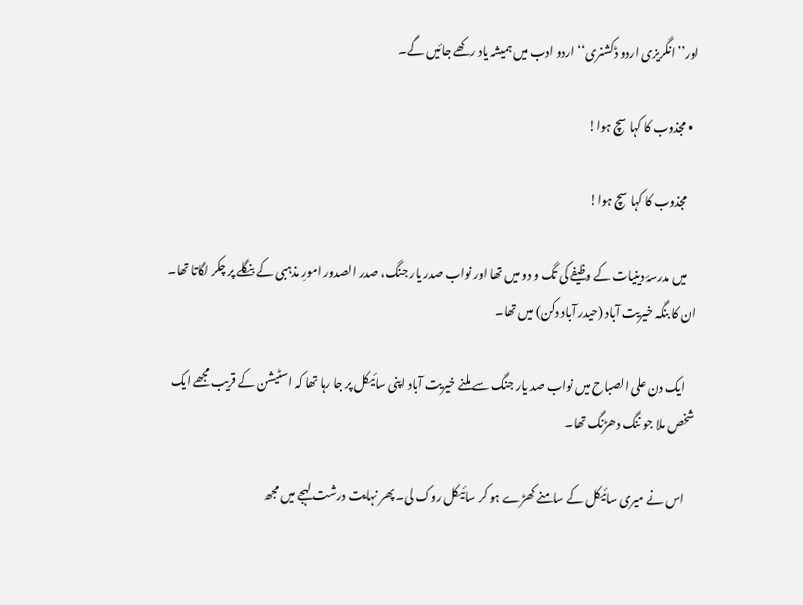اور’’انگریزی اردو ڈکشنری‘‘ اردو ادب میں ہمیشہ یاد رکھے جائیں گے۔

  • مجذوب کا کہا سچ ہوا!

    مجذوب کا کہا سچ ہوا!

    میں مدرسۂ دینیات کے وظیفے کی تگ و دو میں تھا اور نواب صدر یار جنگ، صدر الصدور امورِ مذہبی کے بنگلے پر چکر لگاتا تھا۔ ان کا بنگہ خیریت آباد (حیدر آباد دکن) میں تھا۔

    ایک دن علی الصباح میں نواب صد یار جنگ سے ملنے خیریت آباد اپنی سائیکل پر جا رہا تھا کہ اسٹیشن کے قریب مجھے ایک شخص ملا جو ننگ دھڑنگ تھا۔

    اس نے میری سائیکل کے سامنے کھڑے ہو کر سائیکل روک لی۔ پھر نہایت درشت لہجے میں مجھ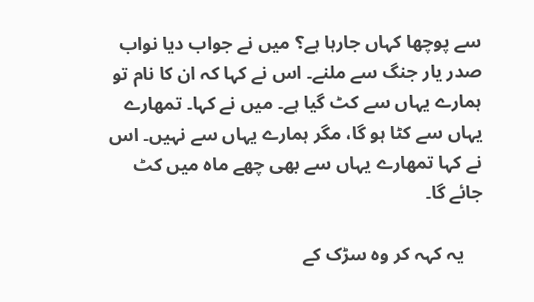سے پوچھا کہاں جارہا ہے؟ میں نے جواب دیا نواب صدر یار جنگ سے ملنے۔ اس نے کہا کہ ان کا نام تو ہمارے یہاں سے کٹ گیا ہے۔ میں نے کہا۔ تمھارے یہاں سے کٹا ہو گا، مگر ہمارے یہاں سے نہیں۔ اس نے کہا تمھارے یہاں سے بھی چھے ماہ میں کٹ جائے گا۔

    یہ کہہ کر وہ سڑک کے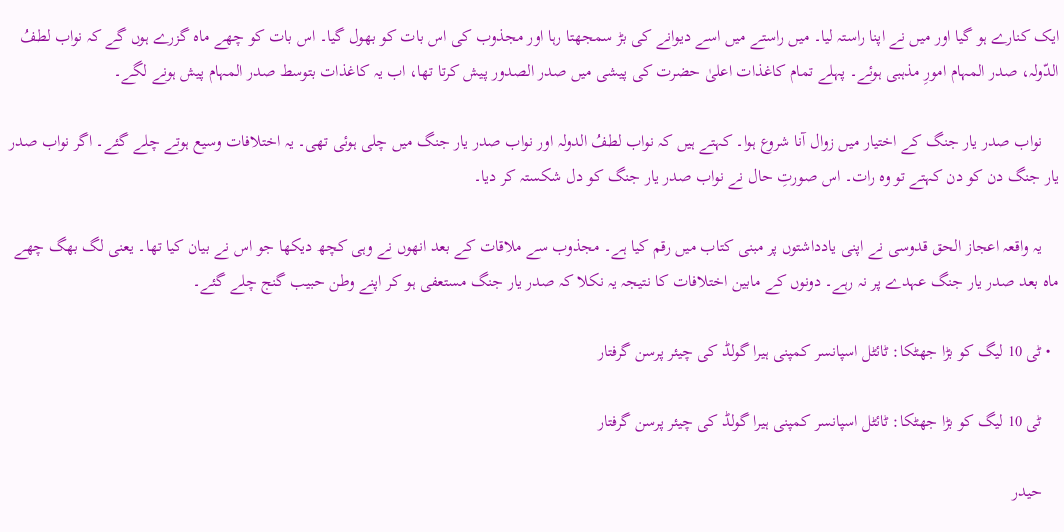ایک کنارے ہو گیا اور میں نے اپنا راستہ لیا۔ میں راستے میں اسے دیوانے کی بڑ سمجھتا رہا اور مجذوب کی اس بات کو بھول گیا۔ اس بات کو چھے ماہ گزرے ہوں گے کہ نواب لطفُ الدّولہ، صدر المہام امورِ مذہبی ہوئے۔ پہلے تمام کاغذات اعلیٰ حضرت کی پیشی میں صدر الصدور پیش کرتا تھا، اب یہ کاغذات بتوسط صدر المہام پیش ہونے لگے۔

    نواب صدر یار جنگ کے اختیار میں زوال آنا شروع ہوا۔ کہتے ہیں کہ نواب لطفُ الدولہ اور نواب صدر یار جنگ میں چلی ہوئی تھی۔ یہ اختلافات وسیع ہوتے چلے گئے۔ اگر نواب صدر یار جنگ دن کو دن کہتے تو وہ رات۔ اس صورتِ حال نے نواب صدر یار جنگ کو دل شکستہ کر دیا۔

    یہ واقعہ اعجاز الحق قدوسی نے اپنی یادداشتوں پر مبنی کتاب میں رقم کیا ہے۔ مجذوب سے ملاقات کے بعد انھوں نے وہی کچھ دیکھا جو اس نے بیان کیا تھا۔ یعنی لگ بھگ چھے ماہ بعد صدر یار جنگ عہدے پر نہ رہے۔ دونوں کے مابین اختلافات کا نتیجہ یہ نکلا کہ صدر یار جنگ مستعفی ہو کر اپنے وطن حبیب گنج چلے گئے۔

  • ٹی 10 لیگ کو بڑا جھٹکا: ٹائٹل اسپانسر کمپنی ہیرا گولڈ کی چیئر پرسن گرفتار

    ٹی 10 لیگ کو بڑا جھٹکا: ٹائٹل اسپانسر کمپنی ہیرا گولڈ کی چیئر پرسن گرفتار

    حیدر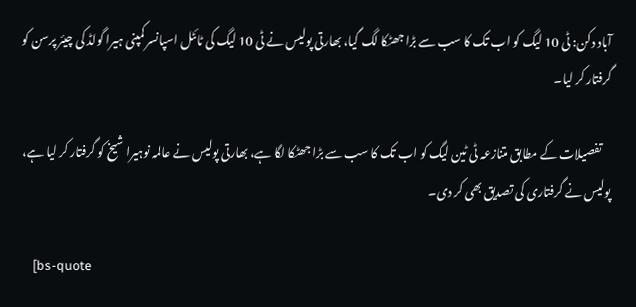آباد دکن: ٹی 10 لیگ کو اب تک کا سب سے بڑا جھٹکا لگ گیا، بھارتی پولیس نے ٹی 10 لیگ کی ٹائٹل اسپانسر کمپنی ہیرا گولڈ کی چیئر پرسن کو گرفتار کر لیا۔

    تفصیلات کے مطابق متنازعہ ٹی ٹین لیگ کو اب تک کا سب سے بڑا جھٹکا لگا ہے، بھارتی پولیس نے عالمہ نوہیرا شیخ کو گرفتار کر لیا ہے، پولیس نے گرفتاری کی تصدیق بھی کر دی۔

    [bs-quote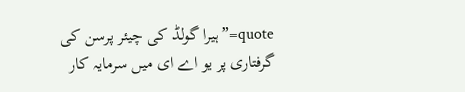quote=”ہیرا گولڈ کی چیئر پرسن کی گرفتاری پر یو اے ای میں سرمایہ کار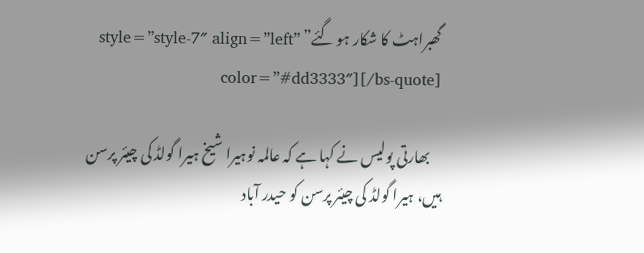گھبراہٹ کا شکار ہو گئے” style=”style-7″ align=”left” color=”#dd3333″][/bs-quote]

    بھارتی پولیس نے کہا ہے کہ عالمہ نوہیرا شیخ ہیرا گولڈ کی چیئر پرسن ہیں، ہیرا گولڈ کی چیئر پرسن کو حیدر آباد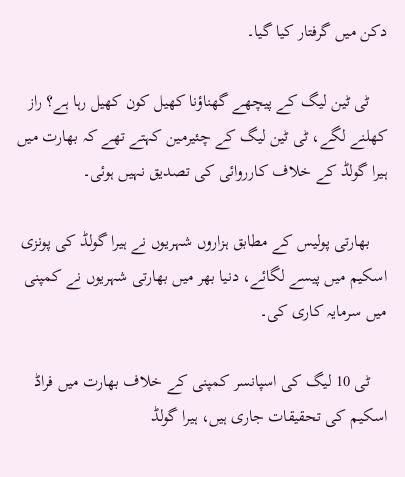دکن میں گرفتار کیا گیا۔

    ٹی ٹین لیگ کے پیچھے گھناؤنا کھیل کون کھیل رہا ہے؟ راز کھلنے لگے، ٹی ٹین لیگ کے چئیرمین کہتے تھے کہ بھارت میں ہیرا گولڈ کے خلاف کارروائی کی تصدیق نہیں ہوئی۔

    بھارتی پولیس کے مطابق ہزاروں شہریوں نے ہیرا گولڈ کی پونزی اسکیم میں پیسے لگائے، دنیا بھر میں بھارتی شہریوں نے کمپنی میں سرمایہ کاری کی۔

    ٹی 10 لیگ کی اسپانسر کمپنی کے خلاف بھارت میں فراڈ اسکیم کی تحقیقات جاری ہیں، ہیرا گولڈ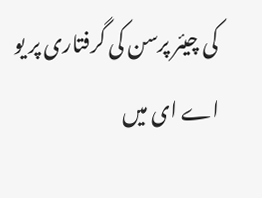کی چیئر پرسن کی گرفتاری پر یو اے ای میں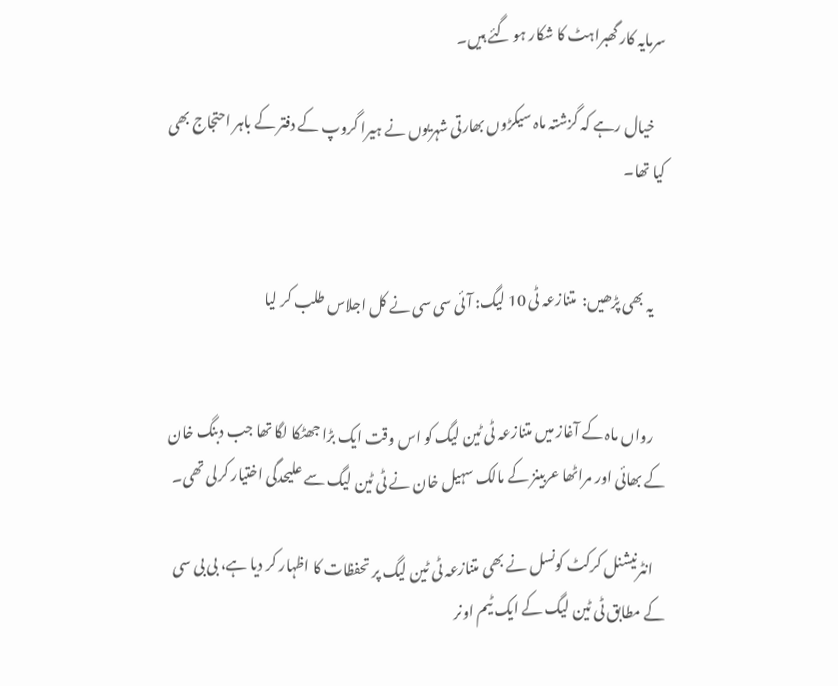سرمایہ کار گھبراہٹ کا شکار ہو گئے ہیں۔

    خیال رہے کہ گزشتہ ماہ سیکڑوں بھارتی شہریوں نے ہیرا گروپ کے دفتر کے باہر احتجاج بھی کیا تھا۔


    یہ بھی پڑھیں:  متنازعہ ٹی 10 لیگ: آئی سی سی نے کل اجلاس طلب کر لیا


    رواں ماہ کے آغاز میں متنازعہ ٹی ٹین لیگ کو اس وقت ایک بڑا جھٹکا لگا تھا جب دبنگ خان کے بھائی اور مراٹھا عربینز کے مالک سہیل خان نے ٹی ٹین لیگ سے علیحدگی اختیار کرلی تھی۔

    انٹرنیشنل کرکٹ کونسل نے بھی متنازعہ ٹی ٹین لیگ پر تحفظات کا اظہار کر دیا ہے، بی بی سی کے مطابق ٹی ٹین لیگ کے ایک ٹیم اونر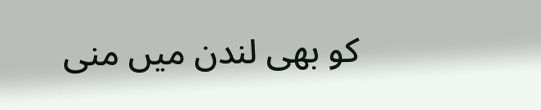کو بھی لندن میں منی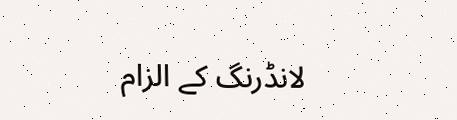لانڈرنگ کے الزام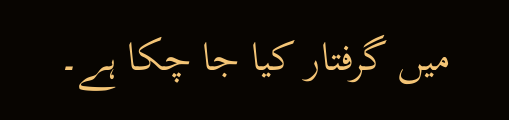میں گرفتار کیا جا چکا ہے۔